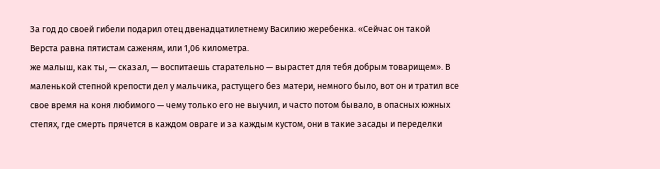За год до своей гибели подарил отец двенадцатилетнему Василию жеребенка. «Сейчас он такой
Верста равна пятистам саженям, или 1,06 километра.
же малыш, как ты, — сказал, — воспитаешь старательно — вырастет для тебя добрым товарищем». В маленькой степной крепости дел у мальчика, растущего без матери, немного было, вот он и тратил все свое время на коня любимого — чему только его не выучил, и часто потом бывало, в опасных южных степях, где смерть прячется в каждом овраге и за каждым кустом, они в такие засады и переделки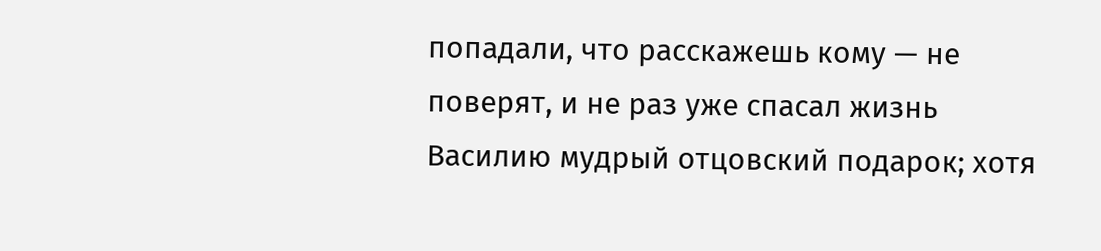попадали, что расскажешь кому — не поверят, и не раз уже спасал жизнь Василию мудрый отцовский подарок; хотя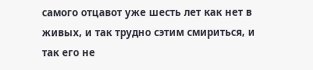самого отцавот уже шесть лет как нет в живых, и так трудно сэтим смириться, и так его не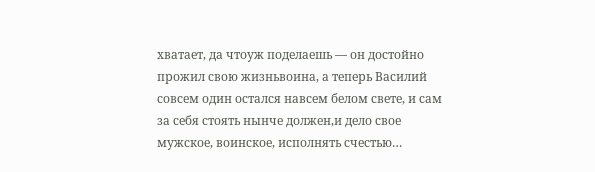хватает, да чтоуж поделаешь — он достойно прожил свою жизньвоина, а теперь Василий совсем один остался навсем белом свете, и сам за себя стоять нынче должен,и дело свое мужское, воинское, исполнять счестью…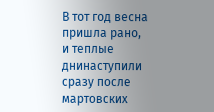В тот год весна пришла рано, и теплые днинаступили сразу после мартовских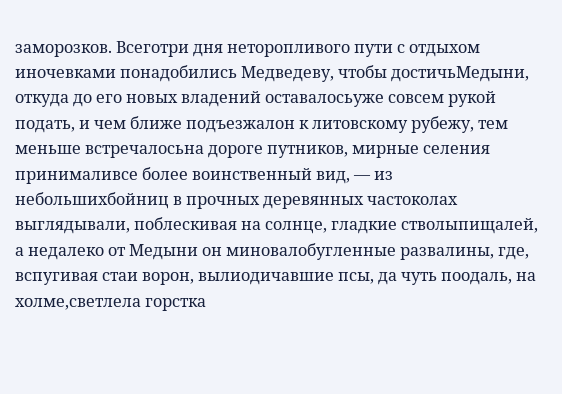заморозков. Всеготри дня неторопливого пути с отдыхом иночевками понадобились Медведеву, чтобы достичьМедыни, откуда до его новых владений оставалосьуже совсем рукой подать, и чем ближе подъезжалон к литовскому рубежу, тем меньше встречалосьна дороге путников, мирные селения принималивсе более воинственный вид, — из небольшихбойниц в прочных деревянных частоколах выглядывали, поблескивая на солнце, гладкие стволыпищалей, а недалеко от Медыни он миновалобугленные развалины, где, вспугивая стаи ворон, вылиодичавшие псы, да чуть поодаль, на холме,светлела горстка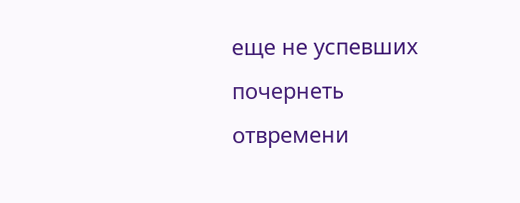еще не успевших почернеть отвремени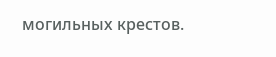могильных крестов.